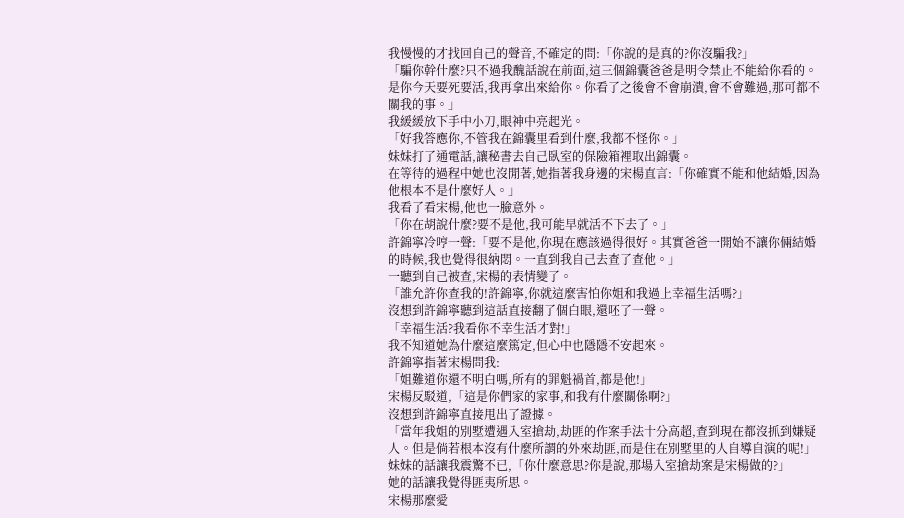我慢慢的才找回自己的聲音,不確定的問:「你說的是真的?你沒騙我?」
「騙你幹什麼?只不過我醜話說在前面,這三個錦囊爸爸是明令禁止不能給你看的。是你今天要死要活,我再拿出來給你。你看了之後會不會崩潰,會不會難過,那可都不關我的事。」
我緩緩放下手中小刀,眼神中亮起光。
「好我答應你,不管我在錦囊里看到什麼,我都不怪你。」
妹妹打了通電話,讓秘書去自己臥室的保險箱裡取出錦囊。
在等待的過程中她也沒閒著,她指著我身邊的宋楊直言:「你確實不能和他結婚,因為他根本不是什麼好人。」
我看了看宋楊,他也一臉意外。
「你在胡說什麼?要不是他,我可能早就活不下去了。」
許錦寧冷哼一聲:「要不是他,你現在應該過得很好。其實爸爸一開始不讓你倆結婚的時候,我也覺得很納悶。一直到我自己去查了查他。」
一聽到自己被查,宋楊的表情變了。
「誰允許你查我的!許錦寧,你就這麼害怕你姐和我過上幸福生活嗎?」
沒想到許錦寧聽到這話直接翻了個白眼,還呸了一聲。
「幸福生活?我看你不幸生活才對!」
我不知道她為什麼這麼篤定,但心中也隱隱不安起來。
許錦寧指著宋楊問我:
「姐難道你還不明白嗎,所有的罪魁禍首,都是他!」
宋楊反駁道,「這是你們家的家事,和我有什麼關係啊?」
沒想到許錦寧直接甩出了證據。
「當年我姐的別墅遭遇入室搶劫,劫匪的作案手法十分高超,查到現在都沒抓到嫌疑人。但是倘若根本沒有什麼所謂的外來劫匪,而是住在別墅里的人自導自演的呢!」
妹妹的話讓我震驚不已,「你什麼意思?你是說,那場入室搶劫案是宋楊做的?」
她的話讓我覺得匪夷所思。
宋楊那麼愛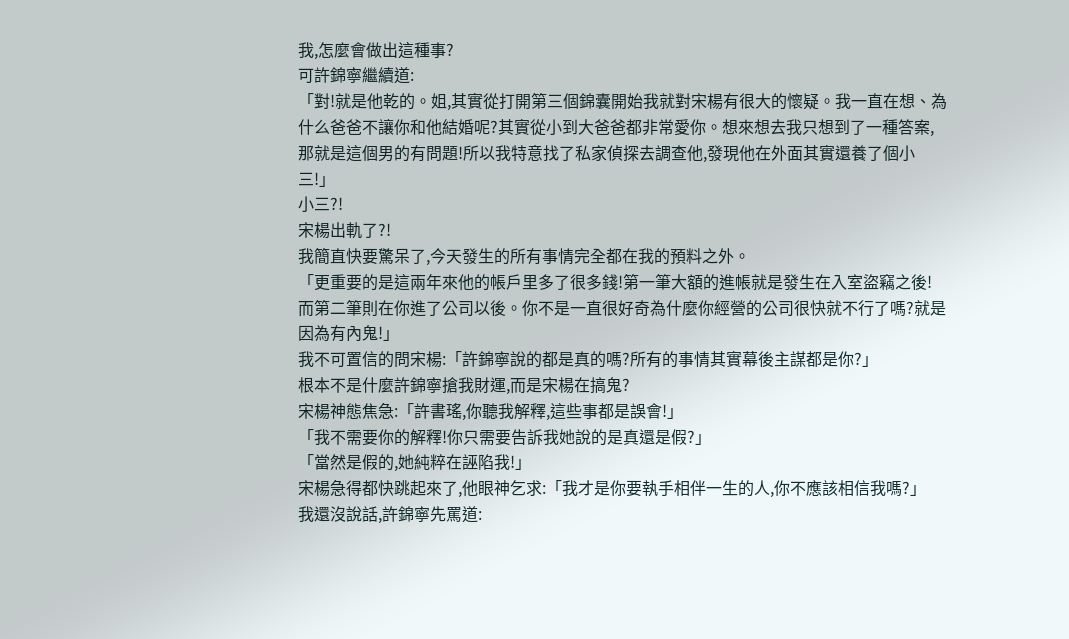我,怎麼會做出這種事?
可許錦寧繼續道:
「對!就是他乾的。姐,其實從打開第三個錦囊開始我就對宋楊有很大的懷疑。我一直在想、為什么爸爸不讓你和他結婚呢?其實從小到大爸爸都非常愛你。想來想去我只想到了一種答案,那就是這個男的有問題!所以我特意找了私家偵探去調查他,發現他在外面其實還養了個小三!」
小三?!
宋楊出軌了?!
我簡直快要驚呆了,今天發生的所有事情完全都在我的預料之外。
「更重要的是這兩年來他的帳戶里多了很多錢!第一筆大額的進帳就是發生在入室盜竊之後!而第二筆則在你進了公司以後。你不是一直很好奇為什麼你經營的公司很快就不行了嗎?就是因為有內鬼!」
我不可置信的問宋楊:「許錦寧說的都是真的嗎?所有的事情其實幕後主謀都是你?」
根本不是什麼許錦寧搶我財運,而是宋楊在搞鬼?
宋楊神態焦急:「許書瑤,你聽我解釋,這些事都是誤會!」
「我不需要你的解釋!你只需要告訴我她說的是真還是假?」
「當然是假的,她純粹在誣陷我!」
宋楊急得都快跳起來了,他眼神乞求:「我才是你要執手相伴一生的人,你不應該相信我嗎?」
我還沒說話,許錦寧先罵道: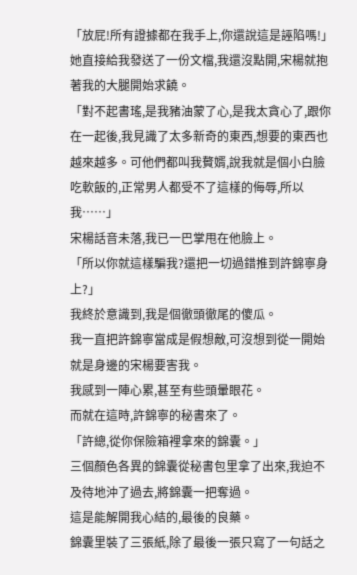「放屁!所有證據都在我手上,你還說這是誣陷嗎!」
她直接給我發送了一份文檔,我還沒點開,宋楊就抱著我的大腿開始求饒。
「對不起書瑤,是我豬油蒙了心,是我太貪心了,跟你在一起後,我見識了太多新奇的東西,想要的東西也越來越多。可他們都叫我贅婿,說我就是個小白臉吃軟飯的,正常男人都受不了這樣的侮辱,所以我……」
宋楊話音未落,我已一巴掌甩在他臉上。
「所以你就這樣騙我?還把一切過錯推到許錦寧身上?」
我終於意識到,我是個徹頭徹尾的傻瓜。
我一直把許錦寧當成是假想敵,可沒想到從一開始就是身邊的宋楊要害我。
我感到一陣心累,甚至有些頭暈眼花。
而就在這時,許錦寧的秘書來了。
「許總,從你保險箱裡拿來的錦囊。」
三個顏色各異的錦囊從秘書包里拿了出來,我迫不及待地沖了過去,將錦囊一把奪過。
這是能解開我心結的,最後的良藥。
錦囊里裝了三張紙,除了最後一張只寫了一句話之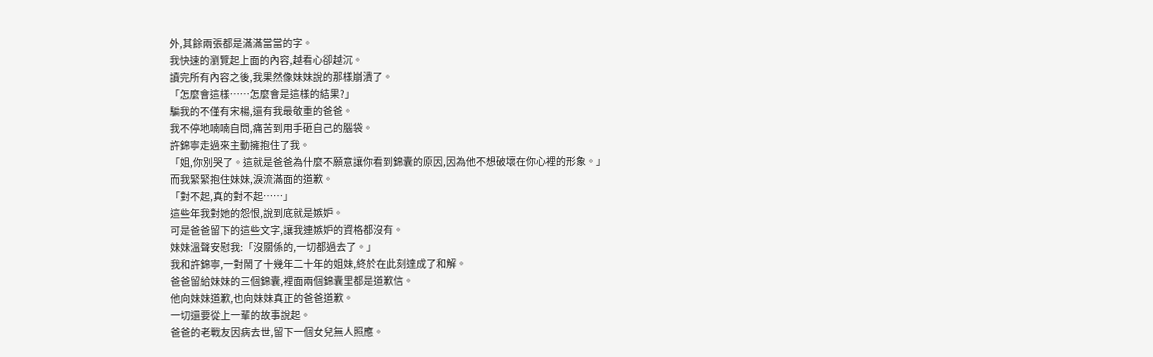外,其餘兩張都是滿滿當當的字。
我快速的瀏覽起上面的內容,越看心卻越沉。
讀完所有內容之後,我果然像妹妹說的那樣崩潰了。
「怎麼會這樣……怎麼會是這樣的結果?」
騙我的不僅有宋楊,還有我最敬重的爸爸。
我不停地喃喃自問,痛苦到用手砸自己的腦袋。
許錦寧走過來主動擁抱住了我。
「姐,你別哭了。這就是爸爸為什麼不願意讓你看到錦囊的原因,因為他不想破壞在你心裡的形象。」
而我緊緊抱住妹妹,淚流滿面的道歉。
「對不起,真的對不起……」
這些年我對她的怨恨,說到底就是嫉妒。
可是爸爸留下的這些文字,讓我連嫉妒的資格都沒有。
妹妹溫聲安慰我:「沒關係的,一切都過去了。」
我和許錦寧,一對鬧了十幾年二十年的姐妹,終於在此刻達成了和解。
爸爸留給妹妹的三個錦囊,裡面兩個錦囊里都是道歉信。
他向妹妹道歉,也向妹妹真正的爸爸道歉。
一切還要從上一輩的故事說起。
爸爸的老戰友因病去世,留下一個女兒無人照應。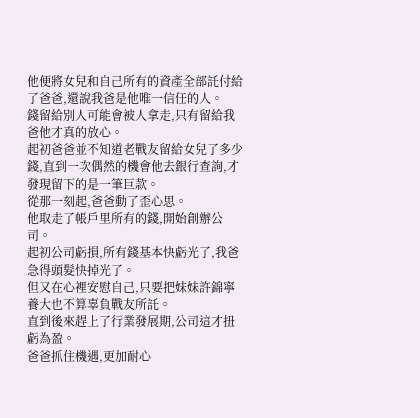他便將女兒和自己所有的資產全部託付給了爸爸,還說我爸是他唯一信任的人。
錢留給別人可能會被人拿走,只有留給我爸他才真的放心。
起初爸爸並不知道老戰友留給女兒了多少錢,直到一次偶然的機會他去銀行查詢,才發現留下的是一筆巨款。
從那一刻起,爸爸動了歪心思。
他取走了帳戶里所有的錢,開始創辦公司。
起初公司虧損,所有錢基本快虧光了,我爸急得頭髮快掉光了。
但又在心裡安慰自己,只要把妹妹許錦寧養大也不算辜負戰友所託。
直到後來趕上了行業發展期,公司這才扭虧為盈。
爸爸抓住機遇,更加耐心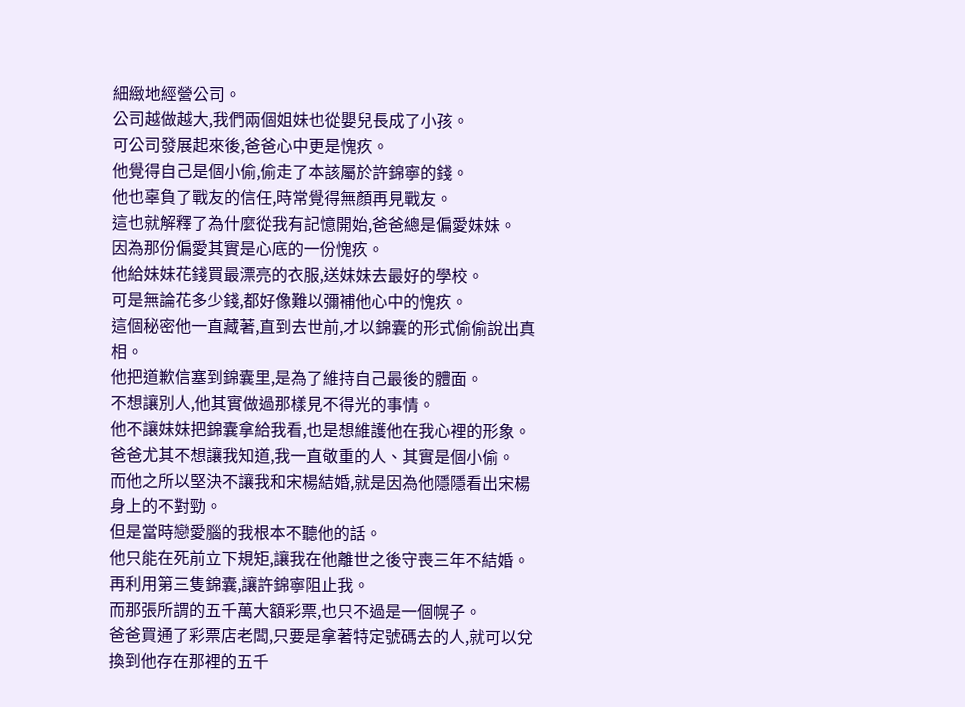細緻地經營公司。
公司越做越大,我們兩個姐妹也從嬰兒長成了小孩。
可公司發展起來後,爸爸心中更是愧疚。
他覺得自己是個小偷,偷走了本該屬於許錦寧的錢。
他也辜負了戰友的信任,時常覺得無顏再見戰友。
這也就解釋了為什麼從我有記憶開始,爸爸總是偏愛妹妹。
因為那份偏愛其實是心底的一份愧疚。
他給妹妹花錢買最漂亮的衣服,送妹妹去最好的學校。
可是無論花多少錢,都好像難以彌補他心中的愧疚。
這個秘密他一直藏著,直到去世前,才以錦囊的形式偷偷說出真相。
他把道歉信塞到錦囊里,是為了維持自己最後的體面。
不想讓別人,他其實做過那樣見不得光的事情。
他不讓妹妹把錦囊拿給我看,也是想維護他在我心裡的形象。
爸爸尤其不想讓我知道,我一直敬重的人、其實是個小偷。
而他之所以堅決不讓我和宋楊結婚,就是因為他隱隱看出宋楊身上的不對勁。
但是當時戀愛腦的我根本不聽他的話。
他只能在死前立下規矩,讓我在他離世之後守喪三年不結婚。
再利用第三隻錦囊,讓許錦寧阻止我。
而那張所謂的五千萬大額彩票,也只不過是一個幌子。
爸爸買通了彩票店老闆,只要是拿著特定號碼去的人,就可以兌換到他存在那裡的五千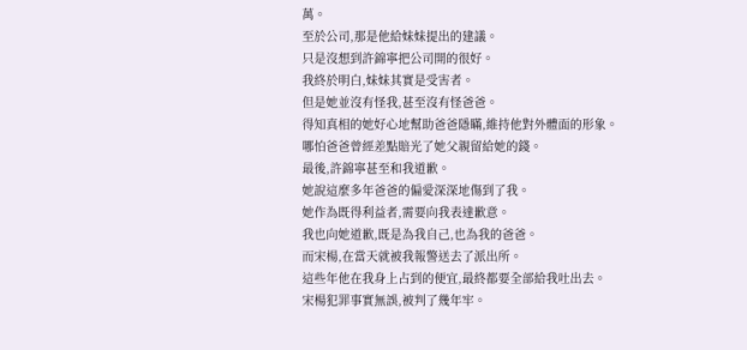萬。
至於公司,那是他給妹妹提出的建議。
只是沒想到許錦寧把公司開的很好。
我終於明白,妹妹其實是受害者。
但是她並沒有怪我,甚至沒有怪爸爸。
得知真相的她好心地幫助爸爸隱瞞,維持他對外體面的形象。
哪怕爸爸曾經差點賠光了她父親留給她的錢。
最後,許錦寧甚至和我道歉。
她說這麼多年爸爸的偏愛深深地傷到了我。
她作為既得利益者,需要向我表達歉意。
我也向她道歉,既是為我自己,也為我的爸爸。
而宋楊,在當天就被我報警送去了派出所。
這些年他在我身上占到的便宜,最終都要全部給我吐出去。
宋楊犯罪事實無誤,被判了幾年牢。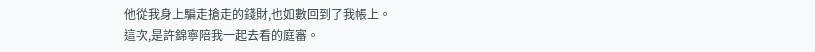他從我身上騙走搶走的錢財,也如數回到了我帳上。
這次,是許錦寧陪我一起去看的庭審。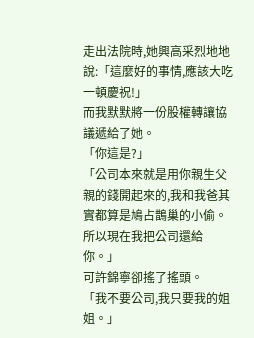走出法院時,她興高采烈地地說:「這麼好的事情,應該大吃一頓慶祝!」
而我默默將一份股權轉讓協議遞給了她。
「你這是?」
「公司本來就是用你親生父親的錢開起來的,我和我爸其實都算是鳩占鵲巢的小偷。所以現在我把公司還給你。」
可許錦寧卻搖了搖頭。
「我不要公司,我只要我的姐姐。」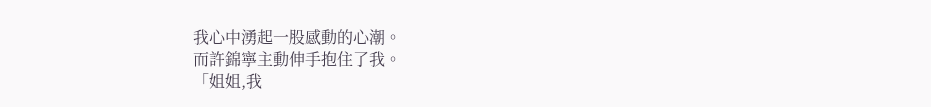我心中湧起一股感動的心潮。
而許錦寧主動伸手抱住了我。
「姐姐,我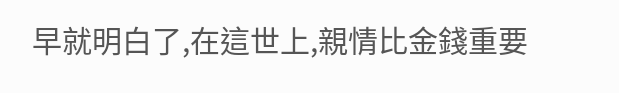早就明白了,在這世上,親情比金錢重要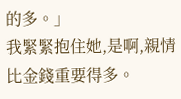的多。」
我緊緊抱住她,是啊,親情比金錢重要得多。